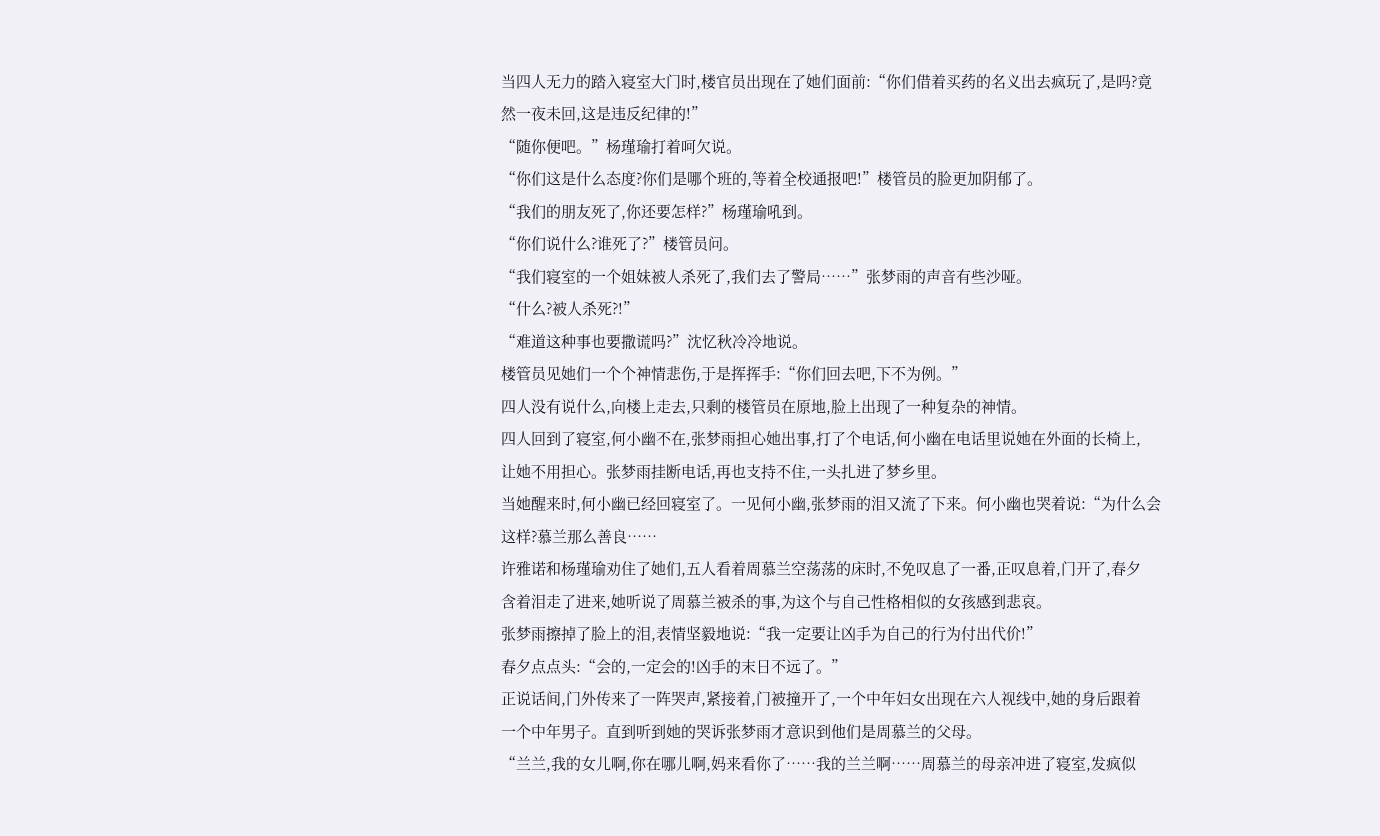当四人无力的踏入寝室大门时,楼官员出现在了她们面前:“你们借着买药的名义出去疯玩了,是吗?竟
然一夜未回,这是违反纪律的!”
“随你便吧。”杨瑾瑜打着呵欠说。
“你们这是什么态度?你们是哪个班的,等着全校通报吧!”楼管员的脸更加阴郁了。
“我们的朋友死了,你还要怎样?”杨瑾瑜吼到。
“你们说什么?谁死了?”楼管员问。
“我们寝室的一个姐妹被人杀死了,我们去了警局……”张梦雨的声音有些沙哑。
“什么?被人杀死?!”
“难道这种事也要撒谎吗?”沈忆秋冷冷地说。
楼管员见她们一个个神情悲伤,于是挥挥手:“你们回去吧,下不为例。”
四人没有说什么,向楼上走去,只剩的楼管员在原地,脸上出现了一种复杂的神情。
四人回到了寝室,何小幽不在,张梦雨担心她出事,打了个电话,何小幽在电话里说她在外面的长椅上,
让她不用担心。张梦雨挂断电话,再也支持不住,一头扎进了梦乡里。
当她醒来时,何小幽已经回寝室了。一见何小幽,张梦雨的泪又流了下来。何小幽也哭着说:“为什么会
这样?慕兰那么善良……
许雅诺和杨瑾瑜劝住了她们,五人看着周慕兰空荡荡的床时,不免叹息了一番,正叹息着,门开了,春夕
含着泪走了进来,她听说了周慕兰被杀的事,为这个与自己性格相似的女孩感到悲哀。
张梦雨擦掉了脸上的泪,表情坚毅地说:“我一定要让凶手为自己的行为付出代价!”
春夕点点头:“会的,一定会的!凶手的末日不远了。”
正说话间,门外传来了一阵哭声,紧接着,门被撞开了,一个中年妇女出现在六人视线中,她的身后跟着
一个中年男子。直到听到她的哭诉张梦雨才意识到他们是周慕兰的父母。
“兰兰,我的女儿啊,你在哪儿啊,妈来看你了……我的兰兰啊……周慕兰的母亲冲进了寝室,发疯似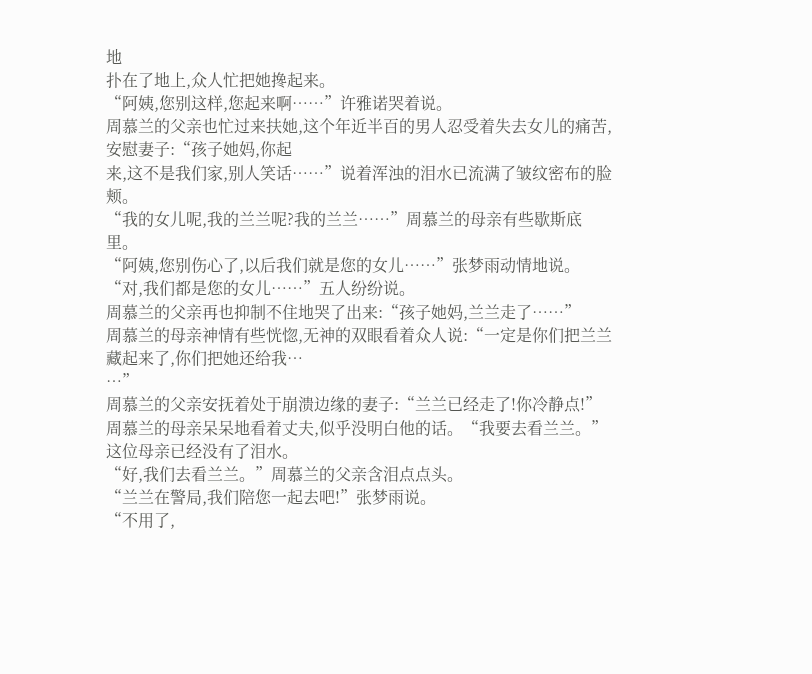地
扑在了地上,众人忙把她搀起来。
“阿姨,您别这样,您起来啊……”许雅诺哭着说。
周慕兰的父亲也忙过来扶她,这个年近半百的男人忍受着失去女儿的痛苦,安慰妻子:“孩子她妈,你起
来,这不是我们家,别人笑话……”说着浑浊的泪水已流满了皱纹密布的脸颊。
“我的女儿呢,我的兰兰呢?我的兰兰……”周慕兰的母亲有些歇斯底里。
“阿姨,您别伤心了,以后我们就是您的女儿……”张梦雨动情地说。
“对,我们都是您的女儿……”五人纷纷说。
周慕兰的父亲再也抑制不住地哭了出来:“孩子她妈,兰兰走了……”
周慕兰的母亲神情有些恍惚,无神的双眼看着众人说:“一定是你们把兰兰藏起来了,你们把她还给我…
…”
周慕兰的父亲安抚着处于崩溃边缘的妻子:“兰兰已经走了!你冷静点!”
周慕兰的母亲呆呆地看着丈夫,似乎没明白他的话。“我要去看兰兰。”这位母亲已经没有了泪水。
“好,我们去看兰兰。”周慕兰的父亲含泪点点头。
“兰兰在警局,我们陪您一起去吧!”张梦雨说。
“不用了,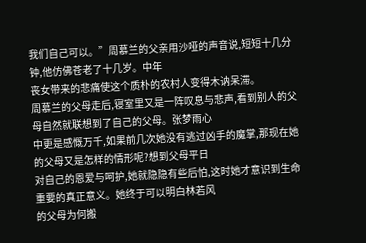我们自己可以。”周慕兰的父亲用沙哑的声音说,短短十几分钟,他仿佛苍老了十几岁。中年
丧女带来的悲痛使这个质朴的农村人变得木讷呆滞。
周慕兰的父母走后,寝室里又是一阵叹息与悲声,看到别人的父母自然就联想到了自己的父母。张梦雨心
中更是感慨万千,如果前几次她没有逃过凶手的魔掌,那现在她的父母又是怎样的情形呢?想到父母平日
对自己的恩爱与呵护,她就隐隐有些后怕,这时她才意识到生命重要的真正意义。她终于可以明白林若风
的父母为何搬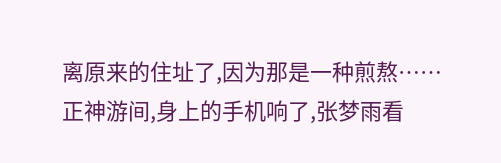离原来的住址了,因为那是一种煎熬……
正神游间,身上的手机响了,张梦雨看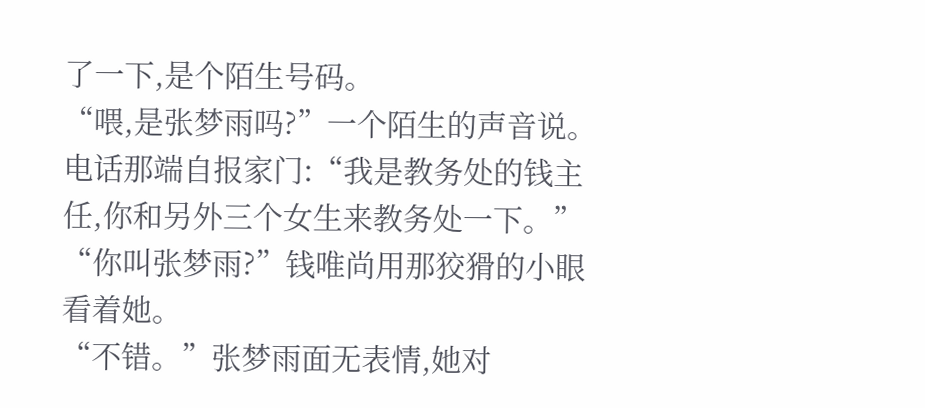了一下,是个陌生号码。
“喂,是张梦雨吗?”一个陌生的声音说。
电话那端自报家门:“我是教务处的钱主任,你和另外三个女生来教务处一下。”
“你叫张梦雨?”钱唯尚用那狡猾的小眼看着她。
“不错。”张梦雨面无表情,她对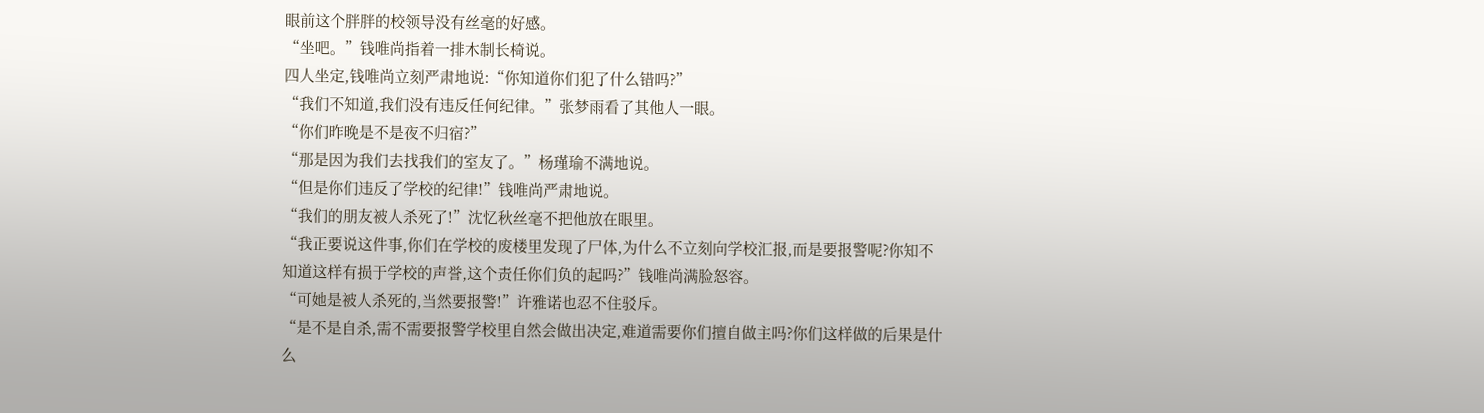眼前这个胖胖的校领导没有丝毫的好感。
“坐吧。”钱唯尚指着一排木制长椅说。
四人坐定,钱唯尚立刻严肃地说:“你知道你们犯了什么错吗?”
“我们不知道,我们没有违反任何纪律。”张梦雨看了其他人一眼。
“你们昨晚是不是夜不归宿?”
“那是因为我们去找我们的室友了。”杨瑾瑜不满地说。
“但是你们违反了学校的纪律!”钱唯尚严肃地说。
“我们的朋友被人杀死了!”沈忆秋丝毫不把他放在眼里。
“我正要说这件事,你们在学校的废楼里发现了尸体,为什么不立刻向学校汇报,而是要报警呢?你知不
知道这样有损于学校的声誉,这个责任你们负的起吗?”钱唯尚满脸怒容。
“可她是被人杀死的,当然要报警!”许雅诺也忍不住驳斥。
“是不是自杀,需不需要报警学校里自然会做出决定,难道需要你们擅自做主吗?你们这样做的后果是什
么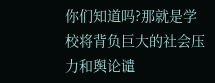你们知道吗?那就是学校将背负巨大的社会压力和舆论谴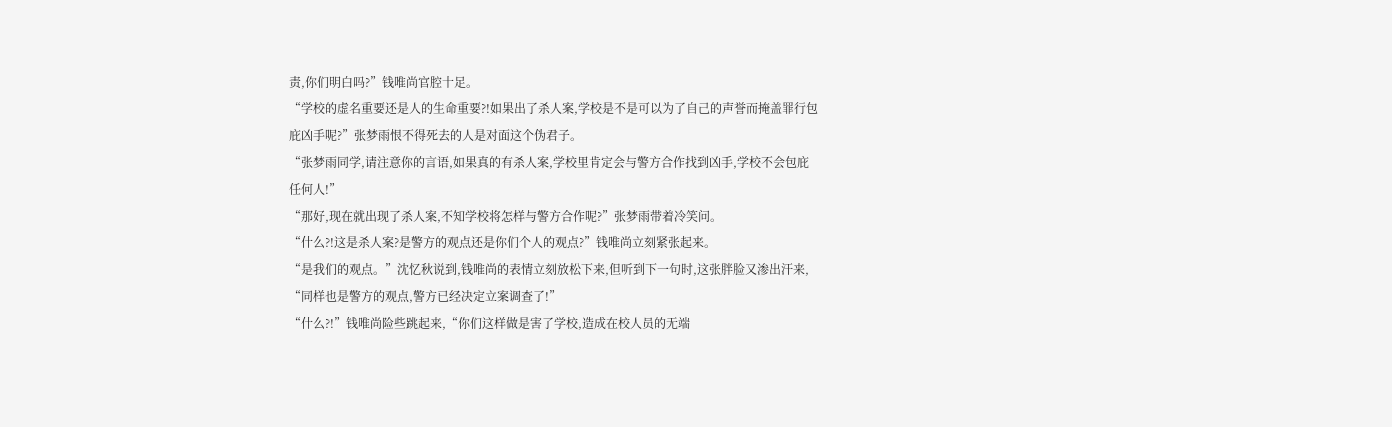责,你们明白吗?”钱唯尚官腔十足。
“学校的虚名重要还是人的生命重要?!如果出了杀人案,学校是不是可以为了自己的声誉而掩盖罪行包
庇凶手呢?”张梦雨恨不得死去的人是对面这个伪君子。
“张梦雨同学,请注意你的言语,如果真的有杀人案,学校里肯定会与警方合作找到凶手,学校不会包庇
任何人!”
“那好,现在就出现了杀人案,不知学校将怎样与警方合作呢?”张梦雨带着冷笑问。
“什么?!这是杀人案?是警方的观点还是你们个人的观点?”钱唯尚立刻紧张起来。
“是我们的观点。”沈忆秋说到,钱唯尚的表情立刻放松下来,但听到下一句时,这张胖脸又渗出汗来,
“同样也是警方的观点,警方已经决定立案调查了!”
“什么?!”钱唯尚险些跳起来,“你们这样做是害了学校,造成在校人员的无端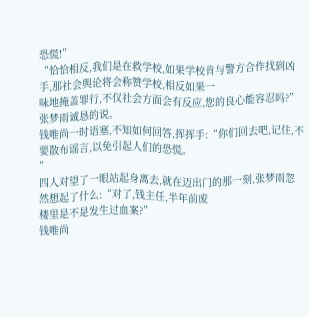恐慌!”
“恰恰相反,我们是在救学校,如果学校肯与警方合作找到凶手,那社会舆论将会称赞学校,相反如果一
味地掩盖罪行,不仅社会方面会有反应,您的良心能容忍吗?”张梦雨诚恳的说。
钱唯尚一时语塞,不知如何回答,挥挥手:“你们回去吧,记住,不要散布谣言,以免引起人们的恐慌。
”
四人对望了一眼站起身离去,就在迈出门的那一刻,张梦雨忽然想起了什么:“对了,钱主任,半年前废
楼里是不是发生过血案?”
钱唯尚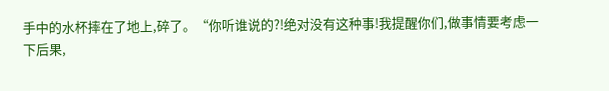手中的水杯摔在了地上,碎了。“你听谁说的?!绝对没有这种事!我提醒你们,做事情要考虑一
下后果,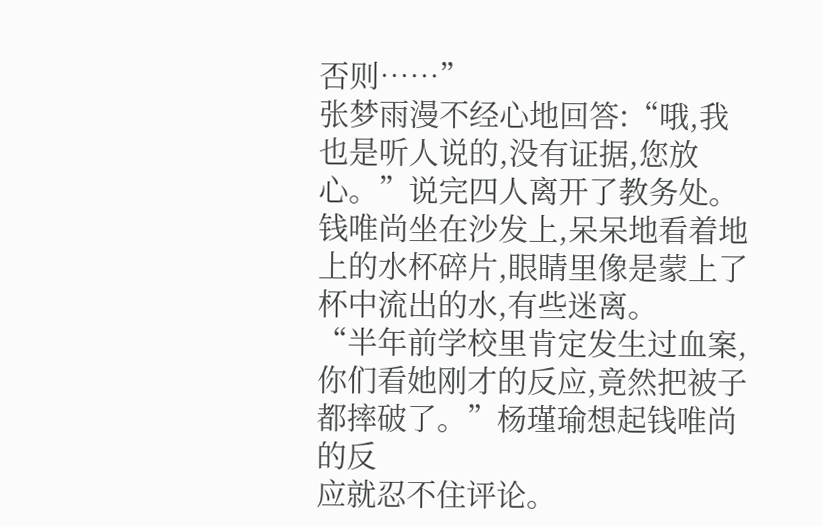否则……”
张梦雨漫不经心地回答:“哦,我也是听人说的,没有证据,您放心。”说完四人离开了教务处。
钱唯尚坐在沙发上,呆呆地看着地上的水杯碎片,眼睛里像是蒙上了杯中流出的水,有些迷离。
“半年前学校里肯定发生过血案,你们看她刚才的反应,竟然把被子都摔破了。”杨瑾瑜想起钱唯尚的反
应就忍不住评论。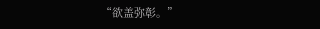“欲盖弥彰。”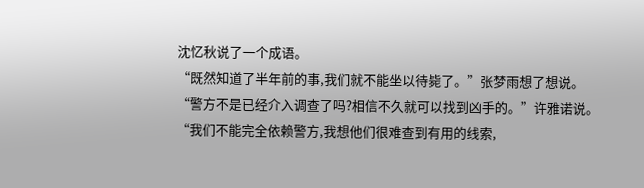沈忆秋说了一个成语。
“既然知道了半年前的事,我们就不能坐以待毙了。”张梦雨想了想说。
“警方不是已经介入调查了吗?相信不久就可以找到凶手的。”许雅诺说。
“我们不能完全依赖警方,我想他们很难查到有用的线索,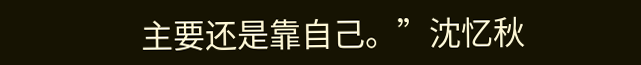主要还是靠自己。”沈忆秋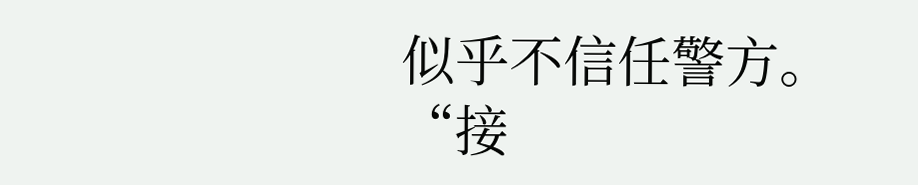似乎不信任警方。
“接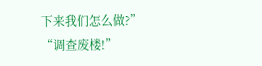下来我们怎么做?”
“调查废楼!”